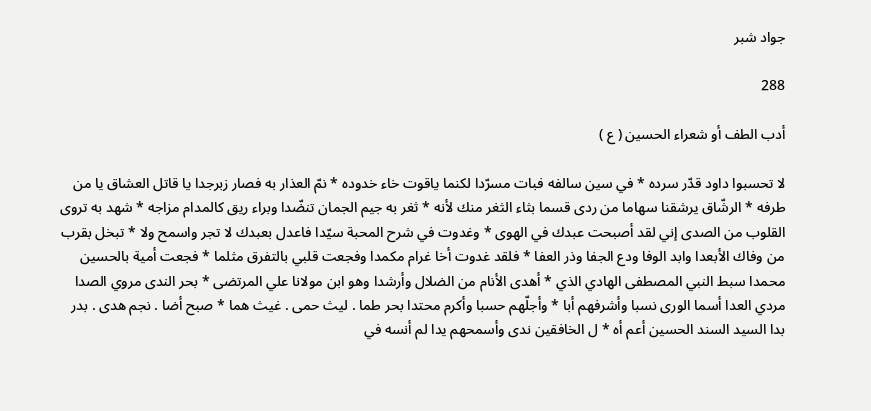جواد شبر

288

أدب الطف أو شعراء الحسين ( ع )

لا تحسبوا داود قدّر سرده * في سين سالفه فبات مسرّدا لكنما ياقوت خاء خدوده * نمّ العذار به فصار زبرجدا يا قاتل العشاق يا من طرفه * الرشّاق يرشقنا سهاما من ردى قسما بثاء الثغر منك لأنه * ثغر به جيم الجمان تنضّدا وبراء ريق كالمدام مزاجه * شهد به تروى القلوب من الصدى إني لقد أصبحت عبدك في الهوى * وغدوت في شرح المحبة سيّدا فاعدل بعبدك لا تجر واسمح ولا * تبخل بقرب من وفاك الأبعدا وابد الوفا ودع الجفا وذر العفا * فلقد غدوت أخا غرام مكمدا وفجعت قلبي بالتفرق مثلما * فجعت أمية بالحسين محمدا سبط النبي المصطفى الهادي الذي * أهدى الأنام من الضلال وأرشدا وهو ابن مولانا علي المرتضى * بحر الندى مروي الصدا مردي العدا أسما الورى نسبا وأشرفهم أبا * وأجلّهم حسبا وأكرم محتدا بحر طما . ليث حمى . غيث هما * صبح أضا . نجم هدى . بدر بدا السيد السند الحسين أعم أه * ل الخافقين ندى وأسمحهم يدا لم أنسه في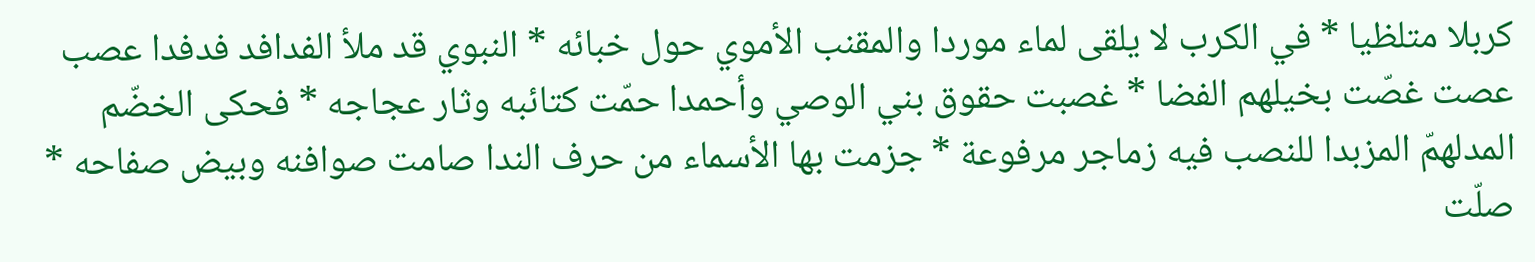كربلا متلظيا * في الكرب لا يلقى لماء موردا والمقنب الأموي حول خبائه * النبوي قد ملأ الفدافد فدفدا عصب عصت غصّت بخيلهم الفضا * غصبت حقوق بني الوصي وأحمدا حمّت كتائبه وثار عجاجه * فحكى الخضّم المدلهمّ المزبدا للنصب فيه زماجر مرفوعة * جزمت بها الأسماء من حرف الندا صامت صوافنه وبيض صفاحه * صلّت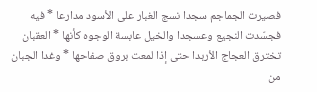فصيرت الجماجم سجدا نسج الغبار على الأسود مدارعا * فيه فجسّدت النجيع وعسجدا والخيل عابسة الوجوه كأنها * العقبان تخترق العجاج الأربدا حتى إذا لمعت بروق صفاحها * وغدا الجبان من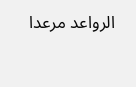الرواعد مرعدا